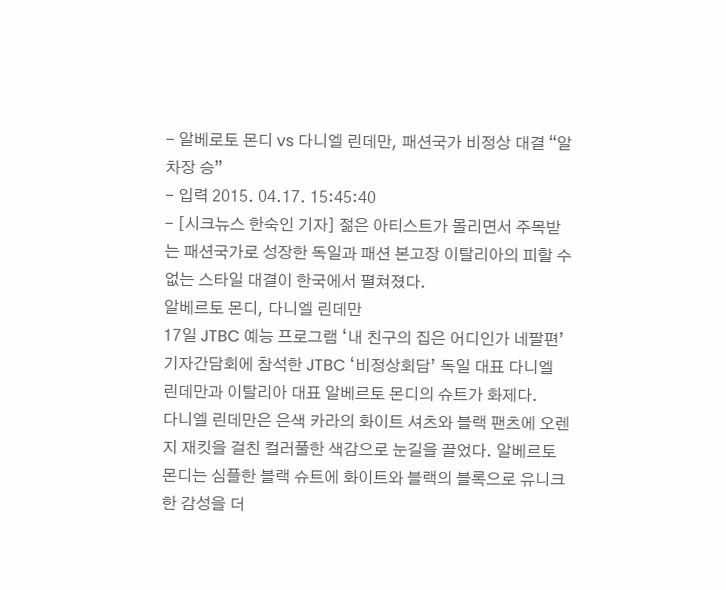- 알베로토 몬디 vs 다니엘 린데만, 패션국가 비정상 대결 “알 차장 승”
- 입력 2015. 04.17. 15:45:40
- [시크뉴스 한숙인 기자] 젊은 아티스트가 몰리면서 주목받는 패션국가로 성장한 독일과 패션 본고장 이탈리아의 피할 수 없는 스타일 대결이 한국에서 펼쳐졌다.
알베르토 몬디, 다니엘 린데만
17일 JTBC 예능 프로그램 ‘내 친구의 집은 어디인가 네팔편’ 기자간담회에 참석한 JTBC ‘비정상회담’ 독일 대표 다니엘 린데만과 이탈리아 대표 알베르토 몬디의 슈트가 화제다.
다니엘 린데만은 은색 카라의 화이트 셔츠와 블랙 팬츠에 오렌지 재킷을 걸친 컬러풀한 색감으로 눈길을 끌었다. 알베르토 몬디는 심플한 블랙 슈트에 화이트와 블랙의 블록으로 유니크한 감성을 더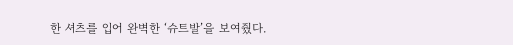한 셔츠를 입어 완벽한 ‘슈트발’을 보여줬다.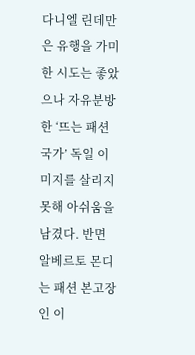다니엘 린데만은 유행을 가미한 시도는 좋았으나 자유분방한 ‘뜨는 패션 국가’ 독일 이미지를 살리지 못해 아쉬움을 남겼다. 반면 알베르토 몬디는 패션 본고장인 이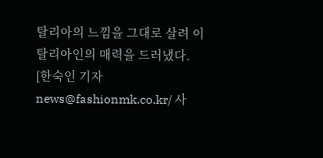탈리아의 느낌을 그대로 살려 이탈리아인의 매력을 드러냈다.
[한숙인 기자 news@fashionmk.co.kr/ 사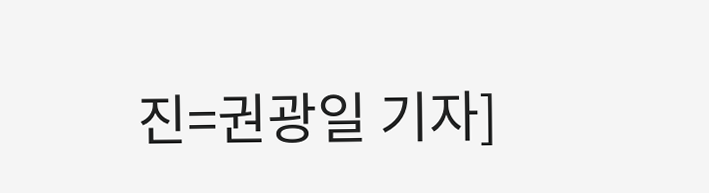진=권광일 기자]